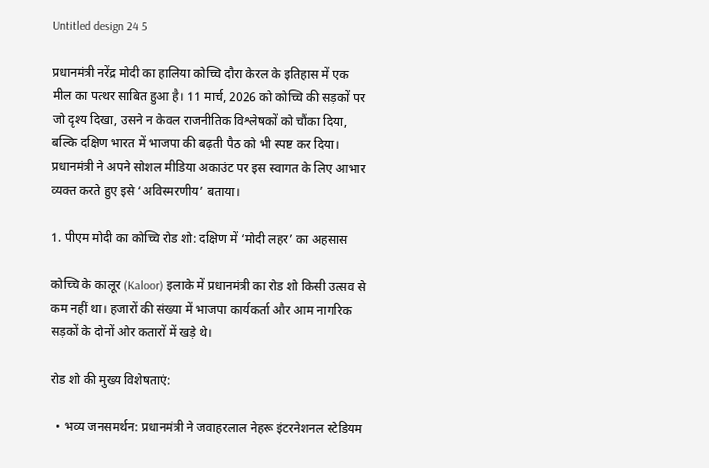Untitled design 24 5

प्रधानमंत्री नरेंद्र मोदी का हालिया कोच्चि दौरा केरल के इतिहास में एक मील का पत्थर साबित हुआ है। 11 मार्च, 2026 को कोच्चि की सड़कों पर जो दृश्य दिखा, उसने न केवल राजनीतिक विश्लेषकों को चौंका दिया, बल्कि दक्षिण भारत में भाजपा की बढ़ती पैठ को भी स्पष्ट कर दिया। प्रधानमंत्री ने अपने सोशल मीडिया अकाउंट पर इस स्वागत के लिए आभार व्यक्त करते हुए इसे ‘अविस्मरणीय’ बताया।

1. पीएम मोदी का कोच्चि रोड शो: दक्षिण में ‘मोदी लहर’ का अहसास

कोच्चि के कालूर (Kaloor) इलाके में प्रधानमंत्री का रोड शो किसी उत्सव से कम नहीं था। हजारों की संख्या में भाजपा कार्यकर्ता और आम नागरिक सड़कों के दोनों ओर कतारों में खड़े थे।

रोड शो की मुख्य विशेषताएं:

  • भव्य जनसमर्थन: प्रधानमंत्री ने जवाहरलाल नेहरू इंटरनेशनल स्टेडियम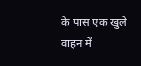के पास एक खुले वाहन में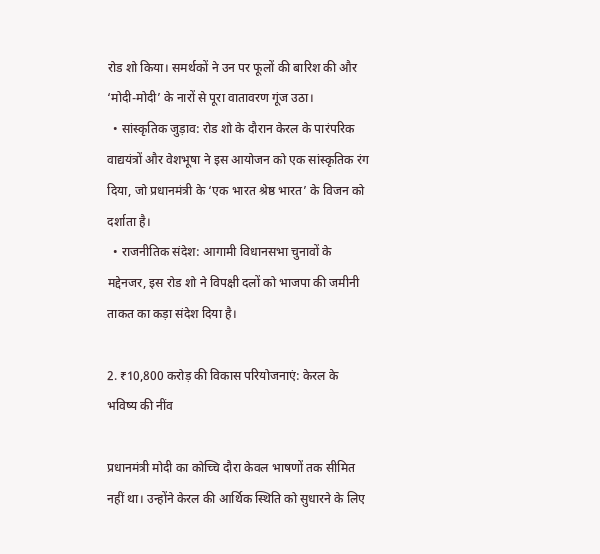रोड शो किया। समर्थकों ने उन पर फूलों की बारिश की और ‘मोदी-मोदी’ के नारों से पूरा वातावरण गूंज उठा।
  • सांस्कृतिक जुड़ाव: रोड शो के दौरान केरल के पारंपरिक वाद्ययंत्रों और वेशभूषा ने इस आयोजन को एक सांस्कृतिक रंग दिया, जो प्रधानमंत्री के ‘एक भारत श्रेष्ठ भारत’ के विजन को दर्शाता है।
  • राजनीतिक संदेश: आगामी विधानसभा चुनावों के मद्देनजर, इस रोड शो ने विपक्षी दलों को भाजपा की जमीनी ताकत का कड़ा संदेश दिया है।

2. ₹10,800 करोड़ की विकास परियोजनाएं: केरल के भविष्य की नींव

प्रधानमंत्री मोदी का कोच्चि दौरा केवल भाषणों तक सीमित नहीं था। उन्होंने केरल की आर्थिक स्थिति को सुधारने के लिए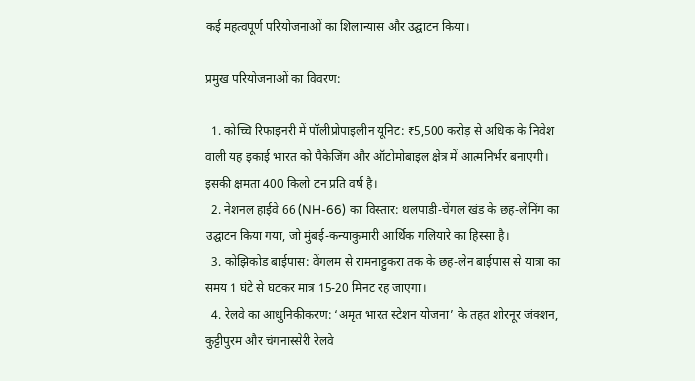कई महत्वपूर्ण परियोजनाओं का शिलान्यास और उद्घाटन किया।

प्रमुख परियोजनाओं का विवरण:

  1. कोच्चि रिफाइनरी में पॉलीप्रोपाइलीन यूनिट: ₹5,500 करोड़ से अधिक के निवेश वाली यह इकाई भारत को पैकेजिंग और ऑटोमोबाइल क्षेत्र में आत्मनिर्भर बनाएगी। इसकी क्षमता 400 किलो टन प्रति वर्ष है।
  2. नेशनल हाईवे 66 (NH-66) का विस्तार: थलपाडी-चेंगल खंड के छह-लेनिंग का उद्घाटन किया गया, जो मुंबई-कन्याकुमारी आर्थिक गलियारे का हिस्सा है।
  3. कोझिकोड बाईपास: वेंगलम से रामनाट्टुकरा तक के छह-लेन बाईपास से यात्रा का समय 1 घंटे से घटकर मात्र 15-20 मिनट रह जाएगा।
  4. रेलवे का आधुनिकीकरण: ‘अमृत भारत स्टेशन योजना’ के तहत शोरनूर जंक्शन, कुट्टीपुरम और चंगनास्सेरी रेलवे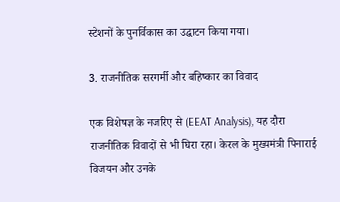स्टेशनों के पुनर्विकास का उद्घाटन किया गया।

3. राजनीतिक सरगर्मी और बहिष्कार का विवाद

एक विशेषज्ञ के नजरिए से (EEAT Analysis), यह दौरा राजनीतिक विवादों से भी घिरा रहा। केरल के मुख्यमंत्री पिनाराई विजयन और उनके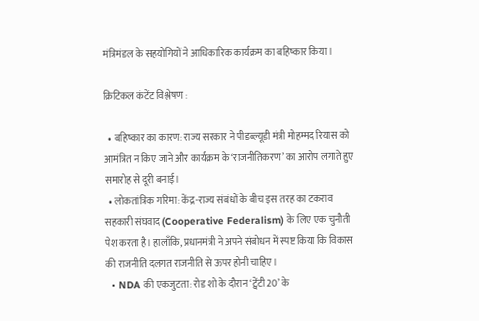मंत्रिमंडल के सहयोगियों ने आधिकारिक कार्यक्रम का बहिष्कार किया।

क्रिटिकल कंटेंट विश्लेषण :

  • बहिष्कार का कारण: राज्य सरकार ने पीडब्ल्यूडी मंत्री मोहम्मद रियास को आमंत्रित न किए जाने और कार्यक्रम के ‘राजनीतिकरण’ का आरोप लगाते हुए समारोह से दूरी बनाई।
  • लोकतांत्रिक गरिमा: केंद्र-राज्य संबंधों के बीच इस तरह का टकराव सहकारी संघवाद (Cooperative Federalism) के लिए एक चुनौती पेश करता है। हालाँकि, प्रधानमंत्री ने अपने संबोधन में स्पष्ट किया कि विकास की राजनीति दलगत राजनीति से ऊपर होनी चाहिए।
  • NDA की एकजुटता: रोड शो के दौरान ‘ट्वेंटी20’ के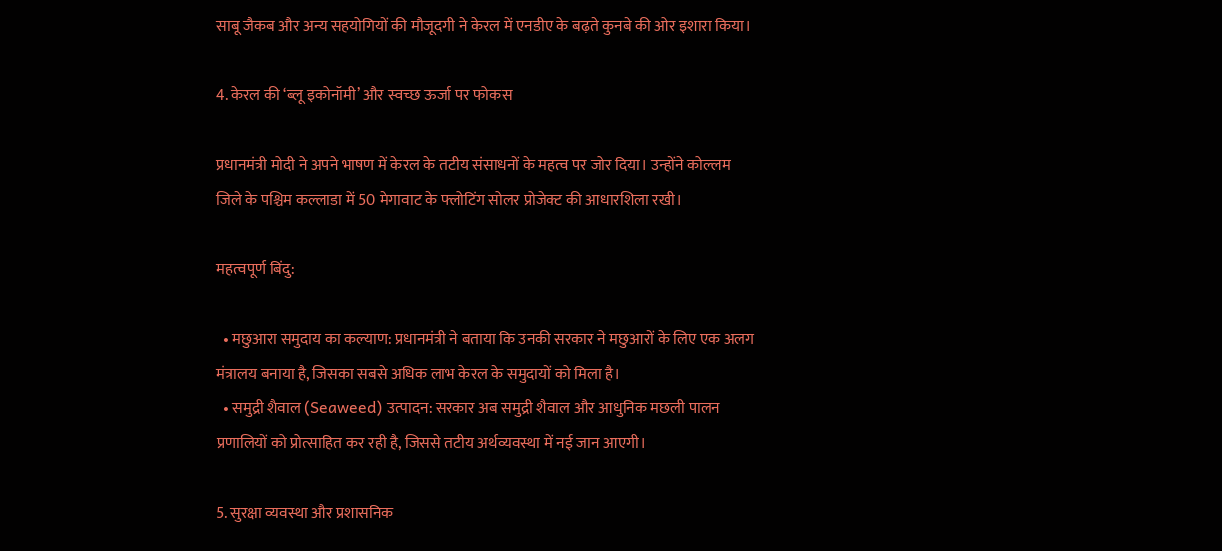साबू जैकब और अन्य सहयोगियों की मौजूदगी ने केरल में एनडीए के बढ़ते कुनबे की ओर इशारा किया।

4. केरल की ‘ब्लू इकोनॉमी’ और स्वच्छ ऊर्जा पर फोकस

प्रधानमंत्री मोदी ने अपने भाषण में केरल के तटीय संसाधनों के महत्व पर जोर दिया। उन्होंने कोल्लम जिले के पश्चिम कल्लाडा में 50 मेगावाट के फ्लोटिंग सोलर प्रोजेक्ट की आधारशिला रखी।

महत्वपूर्ण बिंदु:

  • मछुआरा समुदाय का कल्याण: प्रधानमंत्री ने बताया कि उनकी सरकार ने मछुआरों के लिए एक अलग मंत्रालय बनाया है, जिसका सबसे अधिक लाभ केरल के समुदायों को मिला है।
  • समुद्री शैवाल (Seaweed) उत्पादन: सरकार अब समुद्री शैवाल और आधुनिक मछली पालन प्रणालियों को प्रोत्साहित कर रही है, जिससे तटीय अर्थव्यवस्था में नई जान आएगी।

5. सुरक्षा व्यवस्था और प्रशासनिक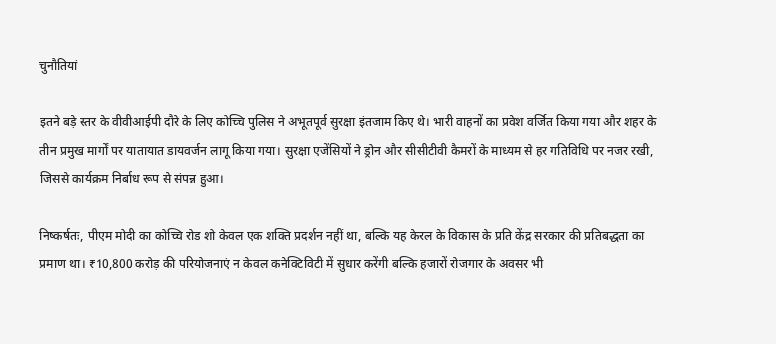चुनौतियां

इतने बड़े स्तर के वीवीआईपी दौरे के लिए कोच्चि पुलिस ने अभूतपूर्व सुरक्षा इंतजाम किए थे। भारी वाहनों का प्रवेश वर्जित किया गया और शहर के तीन प्रमुख मार्गों पर यातायात डायवर्जन लागू किया गया। सुरक्षा एजेंसियों ने ड्रोन और सीसीटीवी कैमरों के माध्यम से हर गतिविधि पर नजर रखी, जिससे कार्यक्रम निर्बाध रूप से संपन्न हुआ।

निष्कर्षतः, पीएम मोदी का कोच्चि रोड शो केवल एक शक्ति प्रदर्शन नहीं था, बल्कि यह केरल के विकास के प्रति केंद्र सरकार की प्रतिबद्धता का प्रमाण था। ₹10,800 करोड़ की परियोजनाएं न केवल कनेक्टिविटी में सुधार करेंगी बल्कि हजारों रोजगार के अवसर भी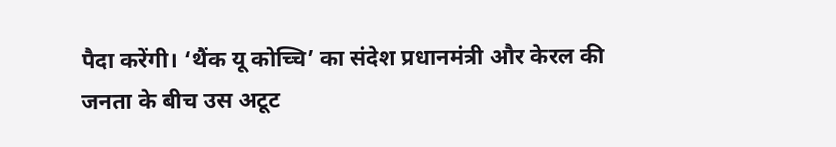पैदा करेंगी। ‘थैंक यू कोच्चि’ का संदेश प्रधानमंत्री और केरल की जनता के बीच उस अटूट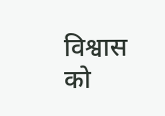विश्वास को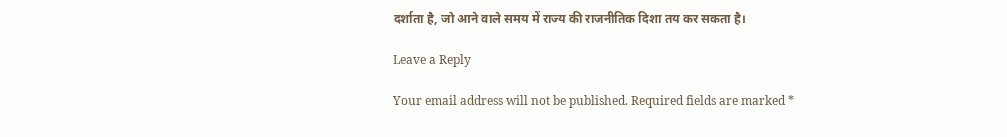दर्शाता है, जो आने वाले समय में राज्य की राजनीतिक दिशा तय कर सकता है।

Leave a Reply

Your email address will not be published. Required fields are marked *